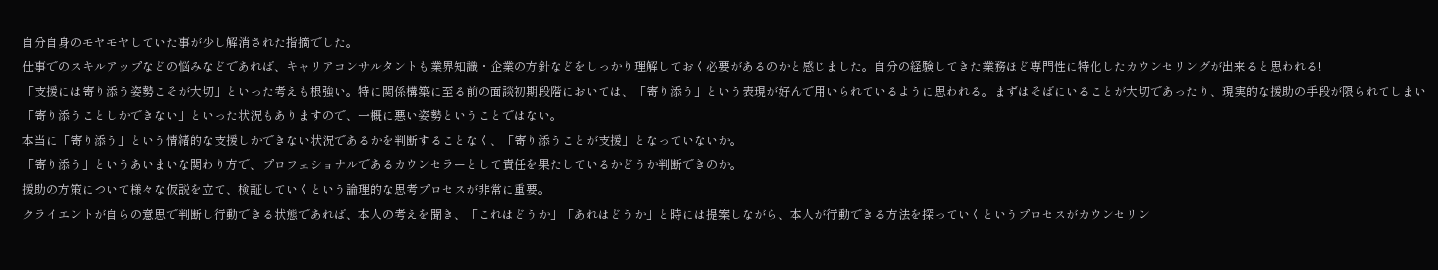自分自身のモヤモヤしていた事が少し解消された指摘でした。
仕事でのスキルアップなどの悩みなどであれば、キャリアコンサルタントも業界知識・企業の方針などをしっかり理解しておく必要があるのかと感じました。自分の経験してきた業務ほど専門性に特化したカウンセリングが出来ると思われる!
「支援には寄り添う姿勢こそが大切」といった考えも根強い。特に関係構築に至る前の面談初期段階においては、「寄り添う」という表現が好んで用いられているように思われる。まずはそばにいることが大切であったり、現実的な援助の手段が限られてしまい「寄り添うことしかできない」といった状況もありますので、一概に悪い姿勢ということではない。
本当に「寄り添う」という情緒的な支援しかできない状況であるかを判断することなく、「寄り添うことが支援」となっていないか。
「寄り添う」というあいまいな関わり方で、プロフェショナルであるカウンセラーとして責任を果たしているかどうか判断できのか。
援助の方策について様々な仮説を立て、検証していくという論理的な思考プロセスが非常に重要。
クライエントが自らの意思で判断し行動できる状態であれば、本人の考えを聞き、「これはどうか」「あれはどうか」と時には提案しながら、本人が行動できる方法を探っていくというプロセスがカウンセリン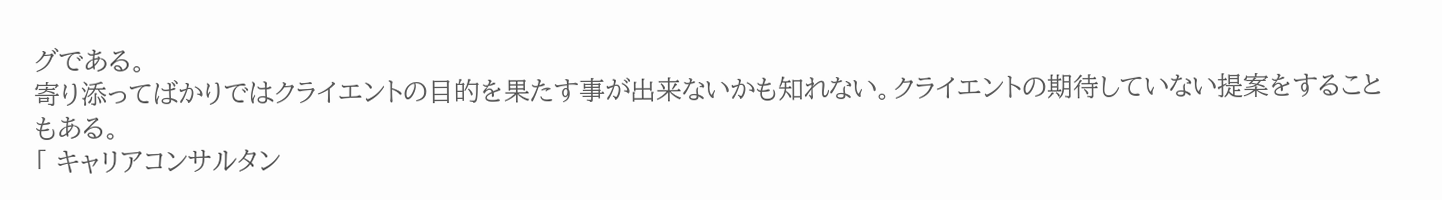グである。
寄り添ってばかりではクライエントの目的を果たす事が出来ないかも知れない。クライエントの期待していない提案をすることもある。
「 キャリアコンサルタン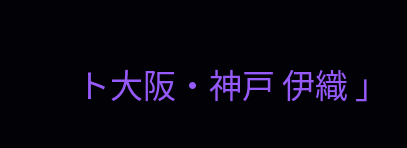ト大阪・神戸 伊織 」